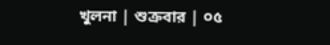খুলনা | শুক্রবার | ০৫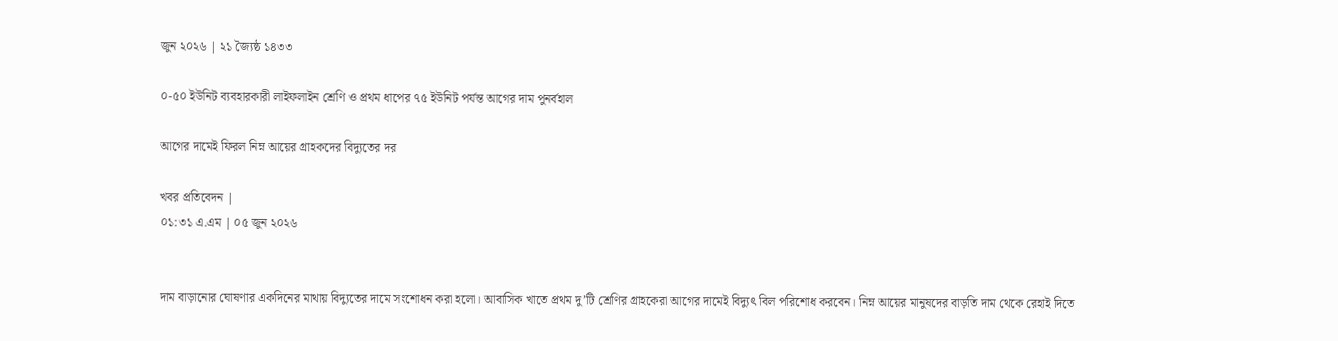জুন ২০২৬ | ২১ জ্যৈষ্ঠ ১৪৩৩

০-৫০ ইউনিট ব্যবহারকারী লাইফলাইন শ্রেণি ও প্রথম ধাপের ৭৫ ইউনিট পর্যন্ত আগের দাম পুনর্বহাল

আগের দামেই ফিরল নিম্ন আয়ের গ্রাহকদের বিদ্যুতের দর

খবর প্রতিবেদন |
০১:৩১ এ.এম | ০৫ জুন ২০২৬


দাম বাড়ানোর ঘোষণার একদিনের মাথায় বিদ্যুতের দামে সংশোধন করা হলো। আবাসিক খাতে প্রথম দু’টি শ্রেণির গ্রাহকেরা আগের দামেই বিদ্যুৎ বিল পরিশোধ করবেন। নিম্ন আয়ের মানুষদের বাড়তি দাম থেকে রেহাই দিতে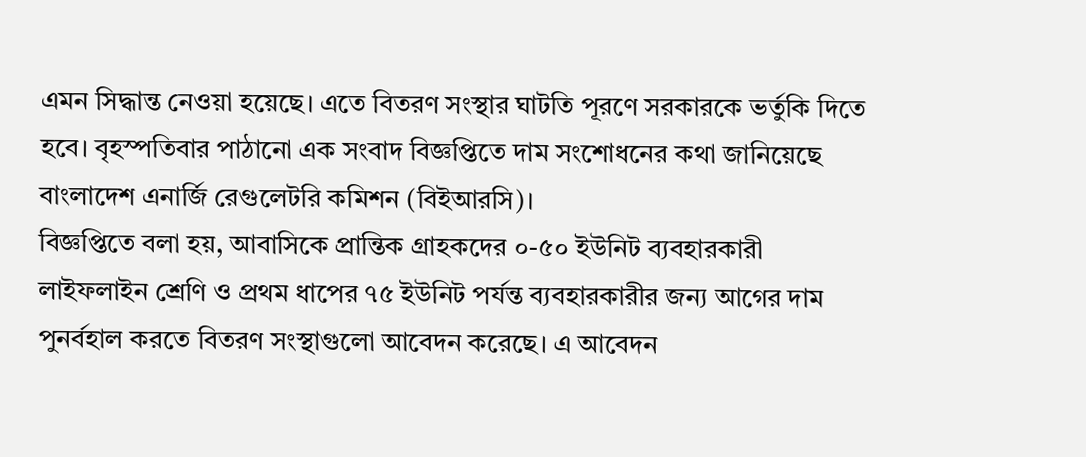এমন সিদ্ধান্ত নেওয়া হয়েছে। এতে বিতরণ সংস্থার ঘাটতি পূরণে সরকারকে ভর্তুকি দিতে হবে। বৃহস্পতিবার পাঠানো এক সংবাদ বিজ্ঞপ্তিতে দাম সংশোধনের কথা জানিয়েছে বাংলাদেশ এনার্জি রেগুলেটরি কমিশন (বিইআরসি)।
বিজ্ঞপ্তিতে বলা হয়, আবাসিকে প্রান্তিক গ্রাহকদের ০-৫০ ইউনিট ব্যবহারকারী লাইফলাইন শ্রেণি ও প্রথম ধাপের ৭৫ ইউনিট পর্যন্ত ব্যবহারকারীর জন্য আগের দাম পুনর্বহাল করতে বিতরণ সংস্থাগুলো আবেদন করেছে। এ আবেদন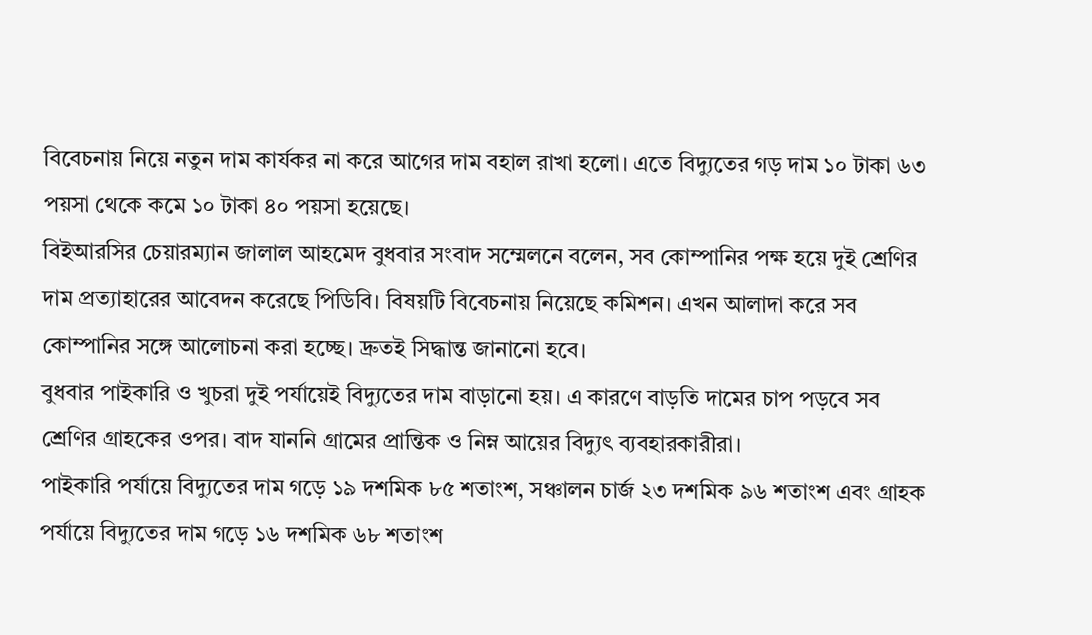বিবেচনায় নিয়ে নতুন দাম কার্যকর না করে আগের দাম বহাল রাখা হলো। এতে বিদ্যুতের গড় দাম ১০ টাকা ৬৩ পয়সা থেকে কমে ১০ টাকা ৪০ পয়সা হয়েছে।
বিইআরসির চেয়ারম্যান জালাল আহমেদ বুধবার সংবাদ সম্মেলনে বলেন, সব কোম্পানির পক্ষ হয়ে দুই শ্রেণির দাম প্রত্যাহারের আবেদন করেছে পিডিবি। বিষয়টি বিবেচনায় নিয়েছে কমিশন। এখন আলাদা করে সব কোম্পানির সঙ্গে আলোচনা করা হচ্ছে। দ্রুতই সিদ্ধান্ত জানানো হবে।
বুধবার পাইকারি ও খুচরা দুই পর্যায়েই বিদ্যুতের দাম বাড়ানো হয়। এ কারণে বাড়তি দামের চাপ পড়বে সব শ্রেণির গ্রাহকের ওপর। বাদ যাননি গ্রামের প্রান্তিক ও নিম্ন আয়ের বিদ্যুৎ ব্যবহারকারীরা।
পাইকারি পর্যায়ে বিদ্যুতের দাম গড়ে ১৯ দশমিক ৮৫ শতাংশ, সঞ্চালন চার্জ ২৩ দশমিক ৯৬ শতাংশ এবং গ্রাহক পর্যায়ে বিদ্যুতের দাম গড়ে ১৬ দশমিক ৬৮ শতাংশ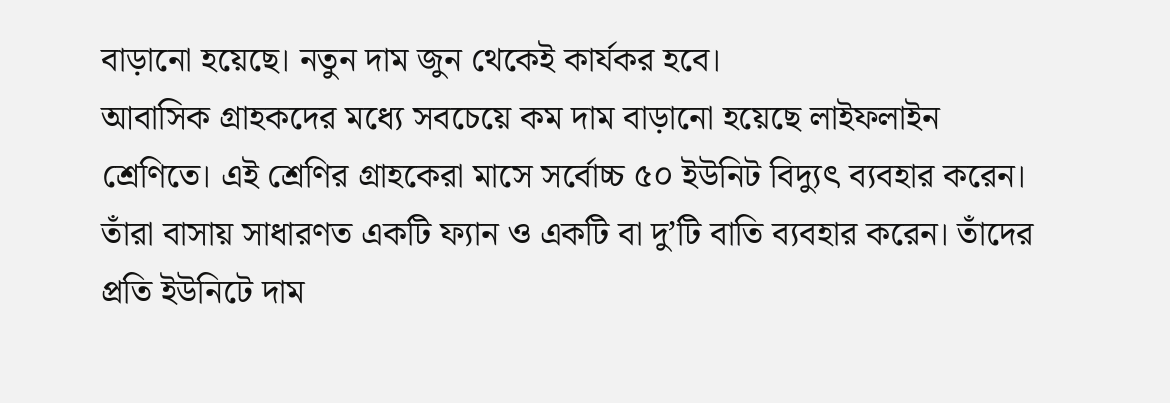বাড়ানো হয়েছে। নতুন দাম জুন থেকেই কার্যকর হবে।
আবাসিক গ্রাহকদের মধ্যে সবচেয়ে কম দাম বাড়ানো হয়েছে লাইফলাইন শ্রেণিতে। এই শ্রেণির গ্রাহকেরা মাসে সর্বোচ্চ ৫০ ইউনিট বিদ্যুৎ ব্যবহার করেন। তাঁরা বাসায় সাধারণত একটি ফ্যান ও একটি বা দু’টি বাতি ব্যবহার করেন। তাঁদের প্রতি ইউনিটে দাম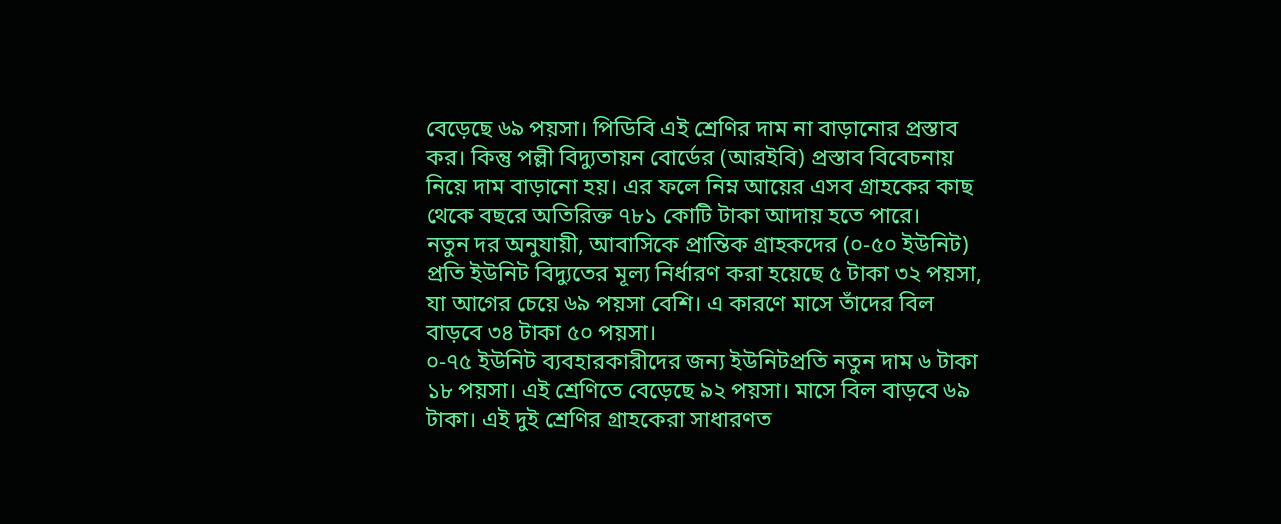বেড়েছে ৬৯ পয়সা। পিডিবি এই শ্রেণির দাম না বাড়ানোর প্রস্তাব কর। কিন্তু পল্লী বিদ্যুতায়ন বোর্ডের (আরইবি) প্রস্তাব বিবেচনায় নিয়ে দাম বাড়ানো হয়। এর ফলে নিম্ন আয়ের এসব গ্রাহকের কাছ থেকে বছরে অতিরিক্ত ৭৮১ কোটি টাকা আদায় হতে পারে।
নতুন দর অনুযায়ী, আবাসিকে প্রান্তিক গ্রাহকদের (০-৫০ ইউনিট) প্রতি ইউনিট বিদ্যুতের মূল্য নির্ধারণ করা হয়েছে ৫ টাকা ৩২ পয়সা, যা আগের চেয়ে ৬৯ পয়সা বেশি। এ কারণে মাসে তাঁদের বিল বাড়বে ৩৪ টাকা ৫০ পয়সা।
০-৭৫ ইউনিট ব্যবহারকারীদের জন্য ইউনিটপ্রতি নতুন দাম ৬ টাকা ১৮ পয়সা। এই শ্রেণিতে বেড়েছে ৯২ পয়সা। মাসে বিল বাড়বে ৬৯ টাকা। এই দুই শ্রেণির গ্রাহকেরা সাধারণত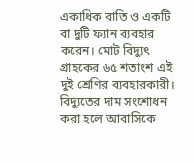একাধিক বাতি ও একটি বা দুটি ফ্যান ব্যবহার করেন। মোট বিদ্যুৎ গ্রাহকের ৬৫ শতাংশ এই দুই শ্রেণির ব্যবহারকারী।
বিদ্যুতের দাম সংশোধন করা হলে আবাসিকে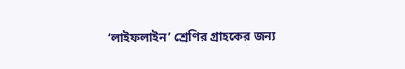‘লাইফলাইন’ শ্রেণির গ্রাহকের জন্য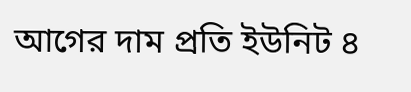আগের দাম প্রতি ইউনিট ৪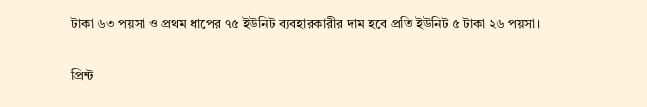টাকা ৬৩ পয়সা ও প্রথম ধাপের ৭৫ ইউনিট ব্যবহারকারীর দাম হবে প্রতি ইউনিট ৫ টাকা ২৬ পয়সা।

প্রিন্ট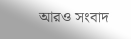আরও সংবাদ